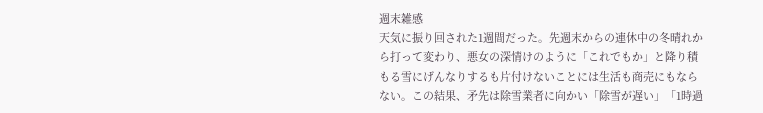週末雑感
天気に振り回された1週間だった。先週末からの連休中の冬晴れから打って変わり、悪女の深情けのように「これでもか」と降り積もる雪にげんなりするも片付けないことには生活も商売にもならない。この結果、矛先は除雪業者に向かい「除雪が遅い」「1時過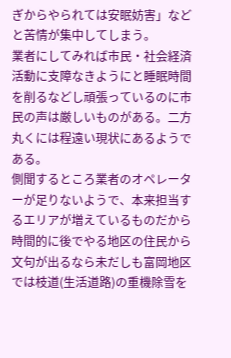ぎからやられては安眠妨害」などと苦情が集中してしまう。
業者にしてみれば市民・社会経済活動に支障なきようにと睡眠時間を削るなどし頑張っているのに市民の声は厳しいものがある。二方丸くには程遠い現状にあるようである。
側聞するところ業者のオペレーターが足りないようで、本来担当するエリアが増えているものだから時間的に後でやる地区の住民から文句が出るなら未だしも富岡地区では枝道(生活道路)の重機除雪を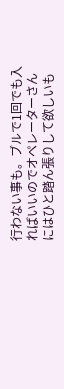行わない事も。ブルで1回でも入ればいいのでオペレーターさんにはひと踏ん張りして欲しいも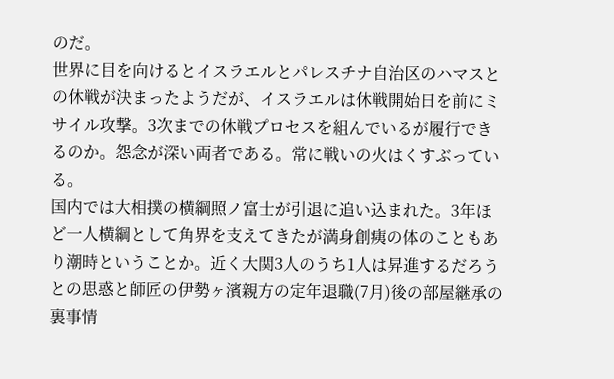のだ。
世界に目を向けるとイスラエルとパレスチナ自治区のハマスとの休戦が決まったようだが、イスラエルは休戦開始日を前にミサイル攻撃。3次までの休戦プロセスを組んでいるが履行できるのか。怨念が深い両者である。常に戦いの火はくすぶっている。
国内では大相撲の横綱照ノ富士が引退に追い込まれた。3年ほど一人横綱として角界を支えてきたが満身創痍の体のこともあり潮時ということか。近く大関3人のうち1人は昇進するだろうとの思惑と師匠の伊勢ヶ濱親方の定年退職(7月)後の部屋継承の裏事情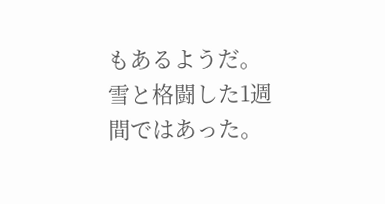もあるようだ。
雪と格闘した1週間ではあった。